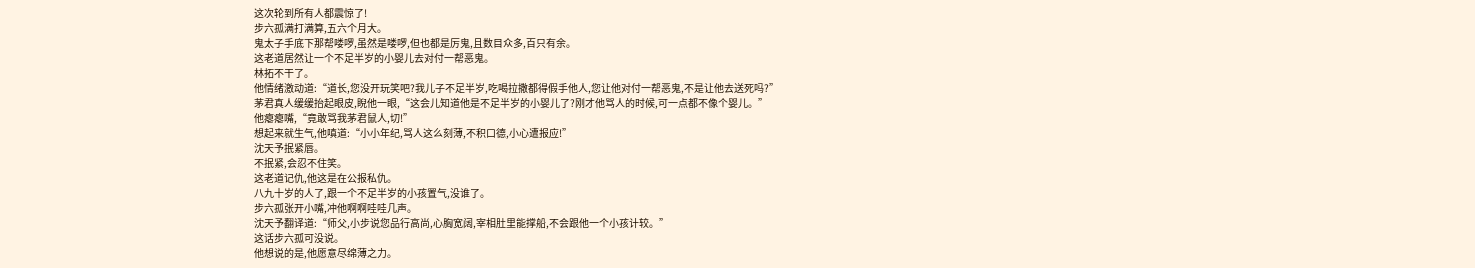这次轮到所有人都震惊了!
步六孤满打满算,五六个月大。
鬼太子手底下那帮喽啰,虽然是喽啰,但也都是厉鬼,且数目众多,百只有余。
这老道居然让一个不足半岁的小婴儿去对付一帮恶鬼。
林拓不干了。
他情绪激动道:“道长,您没开玩笑吧?我儿子不足半岁,吃喝拉撒都得假手他人,您让他对付一帮恶鬼,不是让他去送死吗?”
茅君真人缓缓抬起眼皮,睨他一眼,“这会儿知道他是不足半岁的小婴儿了?刚才他骂人的时候,可一点都不像个婴儿。”
他瘪瘪嘴,“竟敢骂我茅君鼠人,切!”
想起来就生气,他嗔道:“小小年纪,骂人这么刻薄,不积口德,小心遭报应!”
沈天予抿紧唇。
不抿紧,会忍不住笑。
这老道记仇,他这是在公报私仇。
八九十岁的人了,跟一个不足半岁的小孩置气,没谁了。
步六孤张开小嘴,冲他啊啊哇哇几声。
沈天予翻译道:“师父,小步说您品行高尚,心胸宽阔,宰相肚里能撑船,不会跟他一个小孩计较。”
这话步六孤可没说。
他想说的是,他愿意尽绵薄之力。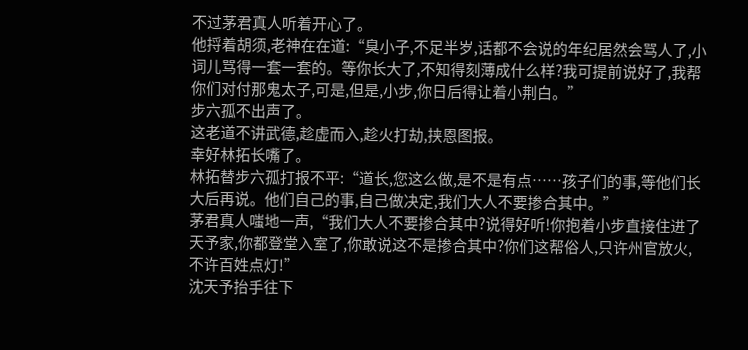不过茅君真人听着开心了。
他捋着胡须,老神在在道:“臭小子,不足半岁,话都不会说的年纪居然会骂人了,小词儿骂得一套一套的。等你长大了,不知得刻薄成什么样?我可提前说好了,我帮你们对付那鬼太子,可是,但是,小步,你日后得让着小荆白。”
步六孤不出声了。
这老道不讲武德,趁虚而入,趁火打劫,挟恩图报。
幸好林拓长嘴了。
林拓替步六孤打报不平:“道长,您这么做,是不是有点……孩子们的事,等他们长大后再说。他们自己的事,自己做决定,我们大人不要掺合其中。”
茅君真人嗤地一声,“我们大人不要掺合其中?说得好听!你抱着小步直接住进了天予家,你都登堂入室了,你敢说这不是掺合其中?你们这帮俗人,只许州官放火,不许百姓点灯!”
沈天予抬手往下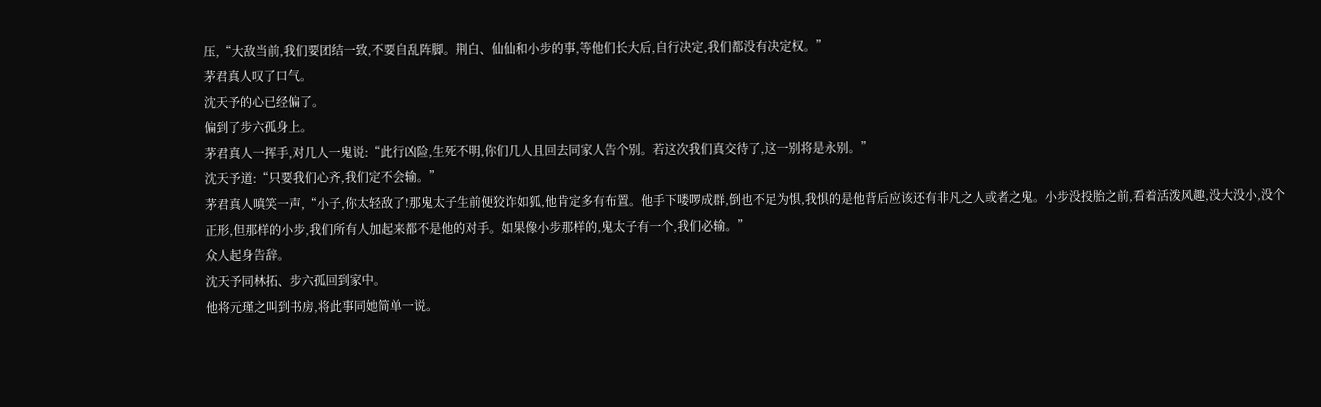压,“大敌当前,我们要团结一致,不要自乱阵脚。荆白、仙仙和小步的事,等他们长大后,自行决定,我们都没有决定权。”
茅君真人叹了口气。
沈天予的心已经偏了。
偏到了步六孤身上。
茅君真人一挥手,对几人一鬼说:“此行凶险,生死不明,你们几人且回去同家人告个别。若这次我们真交待了,这一别将是永别。”
沈天予道:“只要我们心齐,我们定不会输。”
茅君真人嗔笑一声,“小子,你太轻敌了!那鬼太子生前便狡诈如狐,他肯定多有布置。他手下喽啰成群,倒也不足为惧,我惧的是他背后应该还有非凡之人或者之鬼。小步没投胎之前,看着活泼风趣,没大没小,没个正形,但那样的小步,我们所有人加起来都不是他的对手。如果像小步那样的,鬼太子有一个,我们必输。”
众人起身告辞。
沈天予同林拓、步六孤回到家中。
他将元瑾之叫到书房,将此事同她简单一说。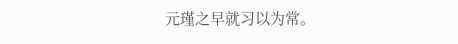元瑾之早就习以为常。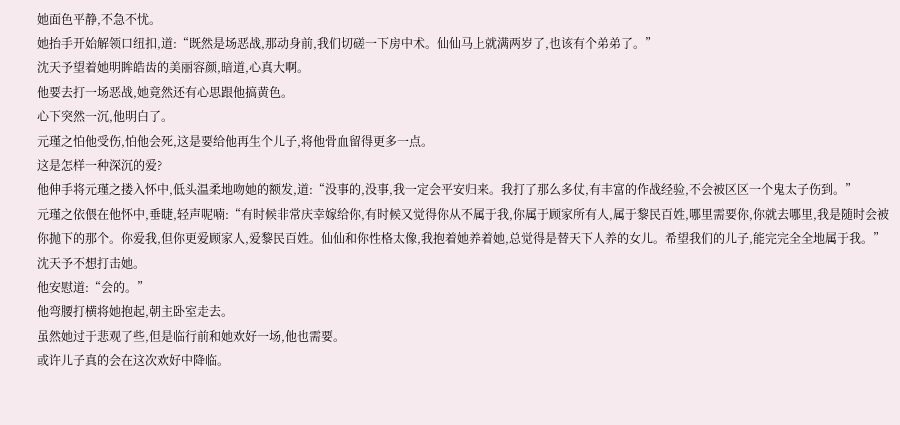她面色平静,不急不忧。
她抬手开始解领口纽扣,道:“既然是场恶战,那动身前,我们切磋一下房中术。仙仙马上就满两岁了,也该有个弟弟了。”
沈天予望着她明眸皓齿的美丽容颜,暗道,心真大啊。
他要去打一场恶战,她竟然还有心思跟他搞黄色。
心下突然一沉,他明白了。
元瑾之怕他受伤,怕他会死,这是要给他再生个儿子,将他骨血留得更多一点。
这是怎样一种深沉的爱?
他伸手将元瑾之搂入怀中,低头温柔地吻她的额发,道:“没事的,没事,我一定会平安归来。我打了那么多仗,有丰富的作战经验,不会被区区一个鬼太子伤到。”
元瑾之依偎在他怀中,垂睫,轻声呢喃:“有时候非常庆幸嫁给你,有时候又觉得你从不属于我,你属于顾家所有人,属于黎民百姓,哪里需要你,你就去哪里,我是随时会被你抛下的那个。你爱我,但你更爱顾家人,爱黎民百姓。仙仙和你性格太像,我抱着她养着她,总觉得是替天下人养的女儿。希望我们的儿子,能完完全全地属于我。”
沈天予不想打击她。
他安慰道:“会的。”
他弯腰打横将她抱起,朝主卧室走去。
虽然她过于悲观了些,但是临行前和她欢好一场,他也需要。
或许儿子真的会在这次欢好中降临。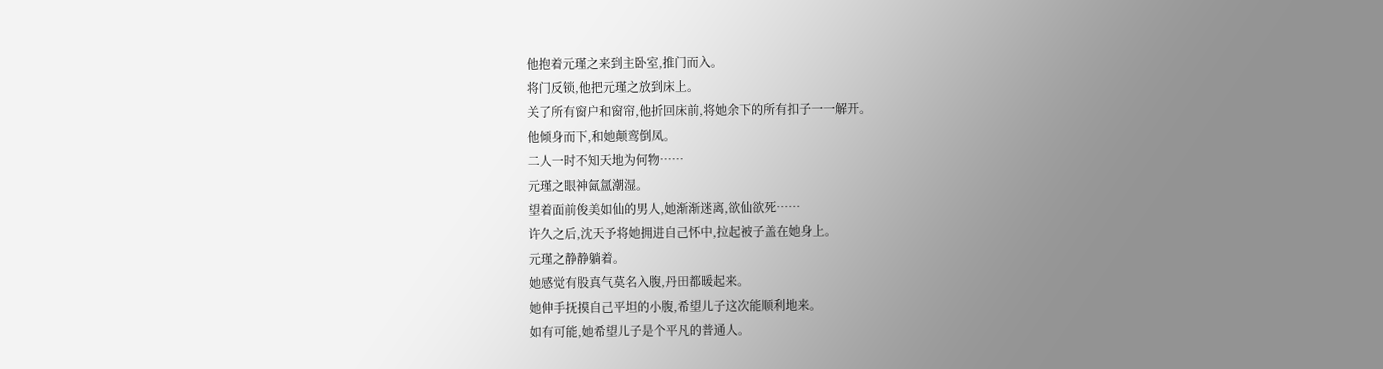他抱着元瑾之来到主卧室,推门而入。
将门反锁,他把元瑾之放到床上。
关了所有窗户和窗帘,他折回床前,将她余下的所有扣子一一解开。
他倾身而下,和她颠鸾倒凤。
二人一时不知天地为何物……
元瑾之眼神氤氲潮湿。
望着面前俊美如仙的男人,她渐渐迷离,欲仙欲死……
许久之后,沈天予将她拥进自己怀中,拉起被子盖在她身上。
元瑾之静静躺着。
她感觉有股真气莫名入腹,丹田都暖起来。
她伸手抚摸自己平坦的小腹,希望儿子这次能顺利地来。
如有可能,她希望儿子是个平凡的普通人。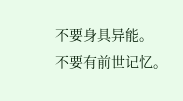不要身具异能。
不要有前世记忆。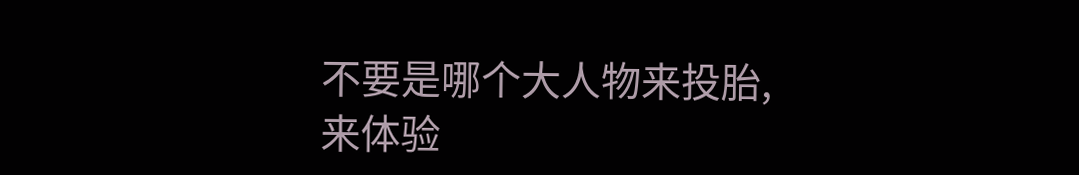不要是哪个大人物来投胎,来体验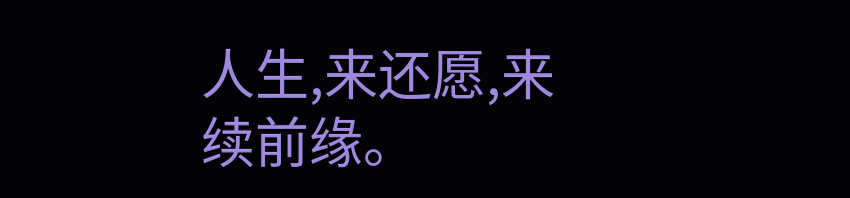人生,来还愿,来续前缘。